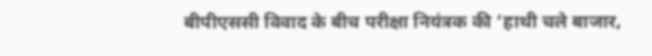बीपीएससी विवाद के बीच परीक्षा नियंत्रक की ‘हाथी चले बाजार,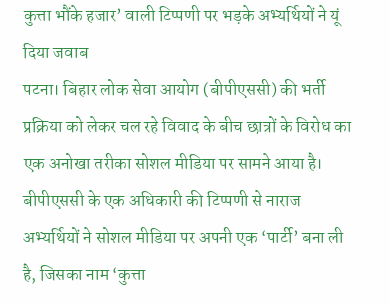कुत्ता भौंके हजार’ वाली टिप्पणी पर भड़के अभ्यर्थियों ने यूं दिया जवाब
पटना। बिहार लोक सेवा आयोग (बीपीएससी) की भर्ती प्रक्रिया को लेकर चल रहे विवाद के बीच छात्रों के विरोध का एक अनोखा तरीका सोशल मीडिया पर सामने आया है। बीपीएससी के एक अधिकारी की टिप्पणी से नाराज अभ्यर्थियों ने सोशल मीडिया पर अपनी एक ‘पार्टी’ बना ली है, जिसका नाम ‘कुत्ता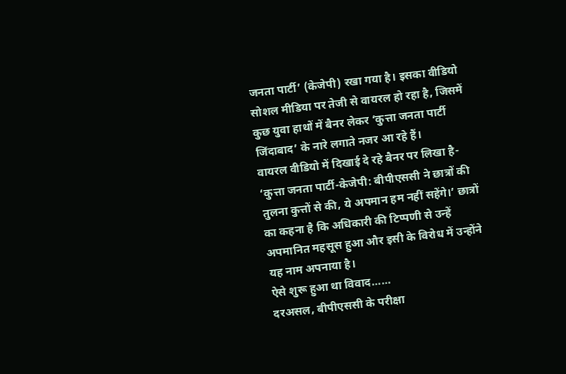जनता पार्टी’ (केजेपी) रखा गया है। इसका वीडियो सोशल मीडिया पर तेजी से वायरल हो रहा है, जिसमें कुछ युवा हाथों में बैनर लेकर ‘कुत्ता जनता पार्टी जिंदाबाद’ के नारे लगाते नजर आ रहे हैं।
वायरल वीडियो में दिखाई दे रहे बैनर पर लिखा है- ‘कुत्ता जनता पार्टी-केजेपी: बीपीएससी ने छात्रों की तुलना कुत्तों से की, ये अपमान हम नहीं सहेंगे।’ छात्रों का कहना है कि अधिकारी की टिप्पणी से उन्हें अपमानित महसूस हुआ और इसी के विरोध में उन्होंने यह नाम अपनाया है।
ऐसे शुरू हुआ था विवाद……
दरअसल, बीपीएससी के परीक्षा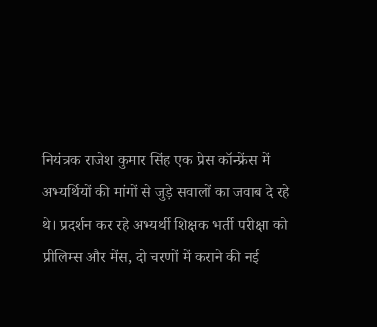नियंत्रक राजेश कुमार सिंह एक प्रेस कॉन्फ्रेंस में अभ्यर्थियों की मांगों से जुड़े सवालों का जवाब दे रहे थे। प्रदर्शन कर रहे अभ्यर्थी शिक्षक भर्ती परीक्षा को प्रीलिम्स और मेंस, दो चरणों में कराने की नई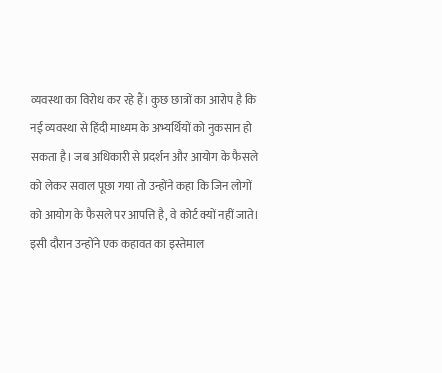व्यवस्था का विरोध कर रहे हैं। कुछ छात्रों का आरोप है कि नई व्यवस्था से हिंदी माध्यम के अभ्यर्थियों को नुकसान हो सकता है। जब अधिकारी से प्रदर्शन और आयोग के फैसले को लेकर सवाल पूछा गया तो उन्होंने कहा कि जिन लोगों को आयोग के फैसले पर आपत्ति है, वे कोर्ट क्यों नहीं जाते। इसी दौरान उन्होंने एक कहावत का इस्तेमाल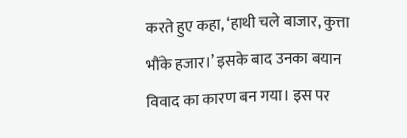करते हुए कहा, ‘हाथी चले बाजार, कुत्ता भौंके हजार।’ इसके बाद उनका बयान विवाद का कारण बन गया। इस पर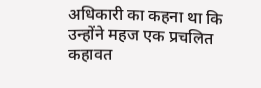अधिकारी का कहना था कि उन्होंने महज एक प्रचलित कहावत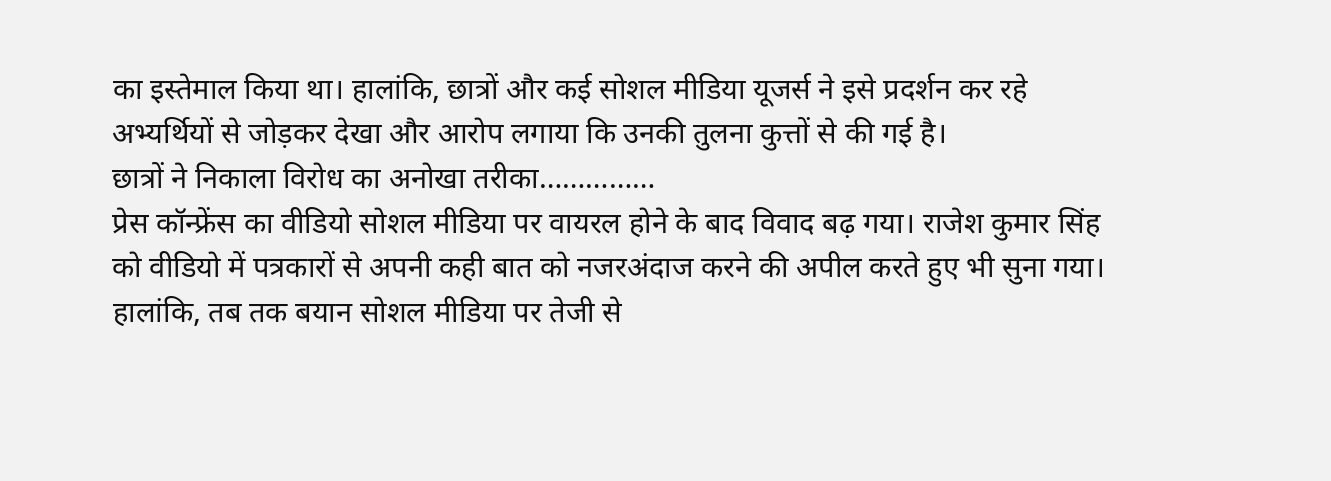का इस्तेमाल किया था। हालांकि, छात्रों और कई सोशल मीडिया यूजर्स ने इसे प्रदर्शन कर रहे अभ्यर्थियों से जोड़कर देखा और आरोप लगाया कि उनकी तुलना कुत्तों से की गई है।
छात्रों ने निकाला विरोध का अनोखा तरीका……………
प्रेस कॉन्फ्रेंस का वीडियो सोशल मीडिया पर वायरल होने के बाद विवाद बढ़ गया। राजेश कुमार सिंह को वीडियो में पत्रकारों से अपनी कही बात को नजरअंदाज करने की अपील करते हुए भी सुना गया। हालांकि, तब तक बयान सोशल मीडिया पर तेजी से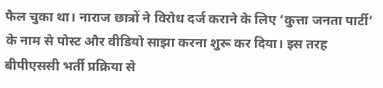फैल चुका था। नाराज छात्रों ने विरोध दर्ज कराने के लिए ‘कुत्ता जनता पार्टी’ के नाम से पोस्ट और वीडियो साझा करना शुरू कर दिया। इस तरह बीपीएससी भर्ती प्रक्रिया से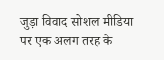जुड़ा विवाद सोशल मीडिया पर एक अलग तरह के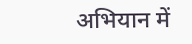अभियान में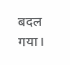बदल गया।